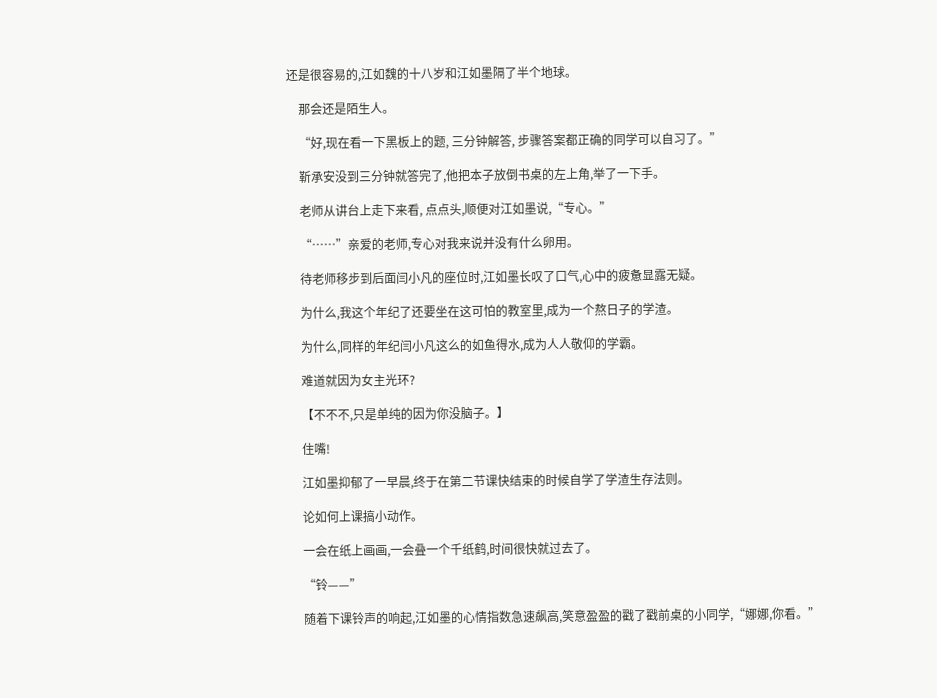还是很容易的,江如魏的十八岁和江如墨隔了半个地球。

    那会还是陌生人。

    “好,现在看一下黑板上的题, 三分钟解答, 步骤答案都正确的同学可以自习了。”

    靳承安没到三分钟就答完了,他把本子放倒书桌的左上角,举了一下手。

    老师从讲台上走下来看, 点点头,顺便对江如墨说,“专心。”

    “……”亲爱的老师,专心对我来说并没有什么卵用。

    待老师移步到后面闫小凡的座位时,江如墨长叹了口气,心中的疲惫显露无疑。

    为什么,我这个年纪了还要坐在这可怕的教室里,成为一个熬日子的学渣。

    为什么,同样的年纪闫小凡这么的如鱼得水,成为人人敬仰的学霸。

    难道就因为女主光环?

    【不不不,只是单纯的因为你没脑子。】

    住嘴!

    江如墨抑郁了一早晨,终于在第二节课快结束的时候自学了学渣生存法则。

    论如何上课搞小动作。

    一会在纸上画画,一会叠一个千纸鹤,时间很快就过去了。

    “铃——”

    随着下课铃声的响起,江如墨的心情指数急速飙高,笑意盈盈的戳了戳前桌的小同学,“娜娜,你看。”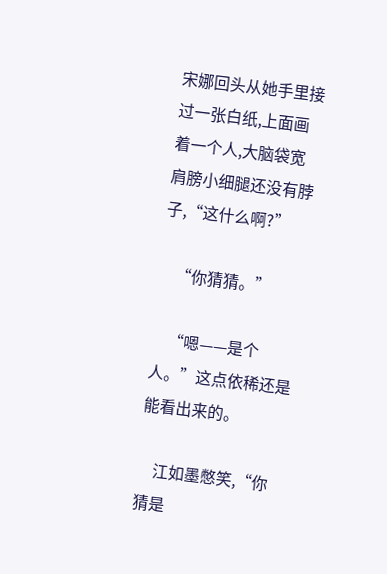宋娜回头从她手里接过一张白纸,上面画着一个人,大脑袋宽肩膀小细腿还没有脖子,“这什么啊?”

    “你猜猜。”

    “嗯——是个人。”这点依稀还是能看出来的。

    江如墨憋笑,“你猜是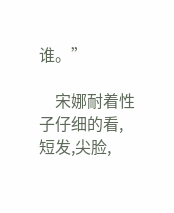谁。”

    宋娜耐着性子仔细的看,短发,尖脸,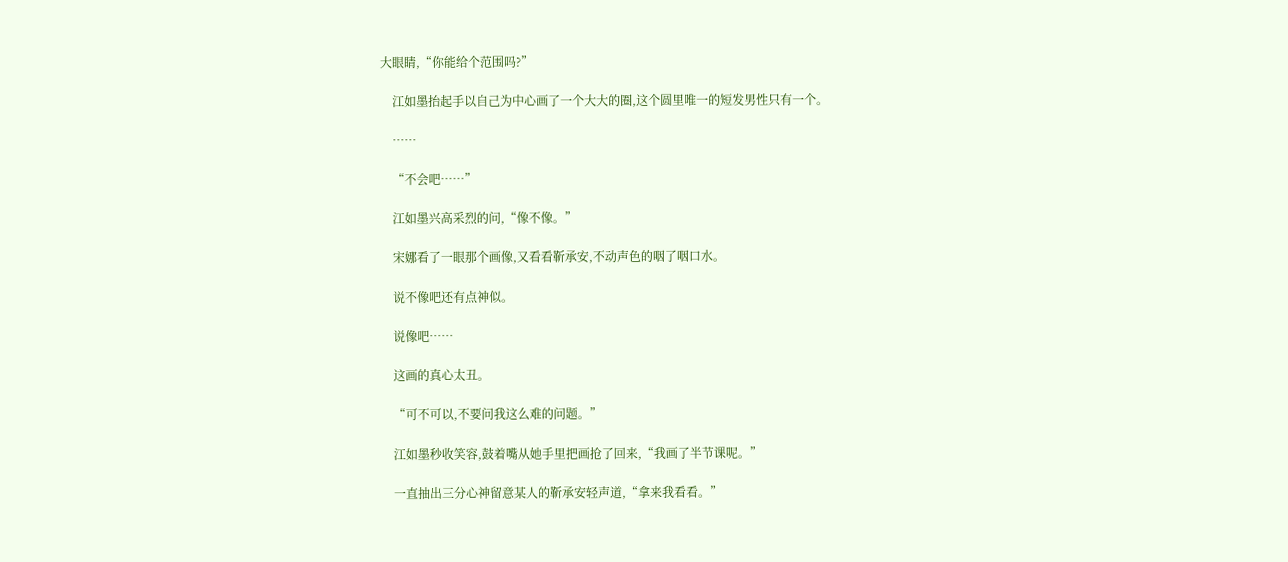大眼睛,“你能给个范围吗?”

    江如墨抬起手以自己为中心画了一个大大的圈,这个圆里唯一的短发男性只有一个。

    ……

    “不会吧……”

    江如墨兴高采烈的问,“像不像。”

    宋娜看了一眼那个画像,又看看靳承安,不动声色的咽了咽口水。

    说不像吧还有点神似。

    说像吧……

    这画的真心太丑。

    “可不可以,不要问我这么难的问题。”

    江如墨秒收笑容,鼓着嘴从她手里把画抢了回来,“我画了半节课呢。”

    一直抽出三分心神留意某人的靳承安轻声道,“拿来我看看。”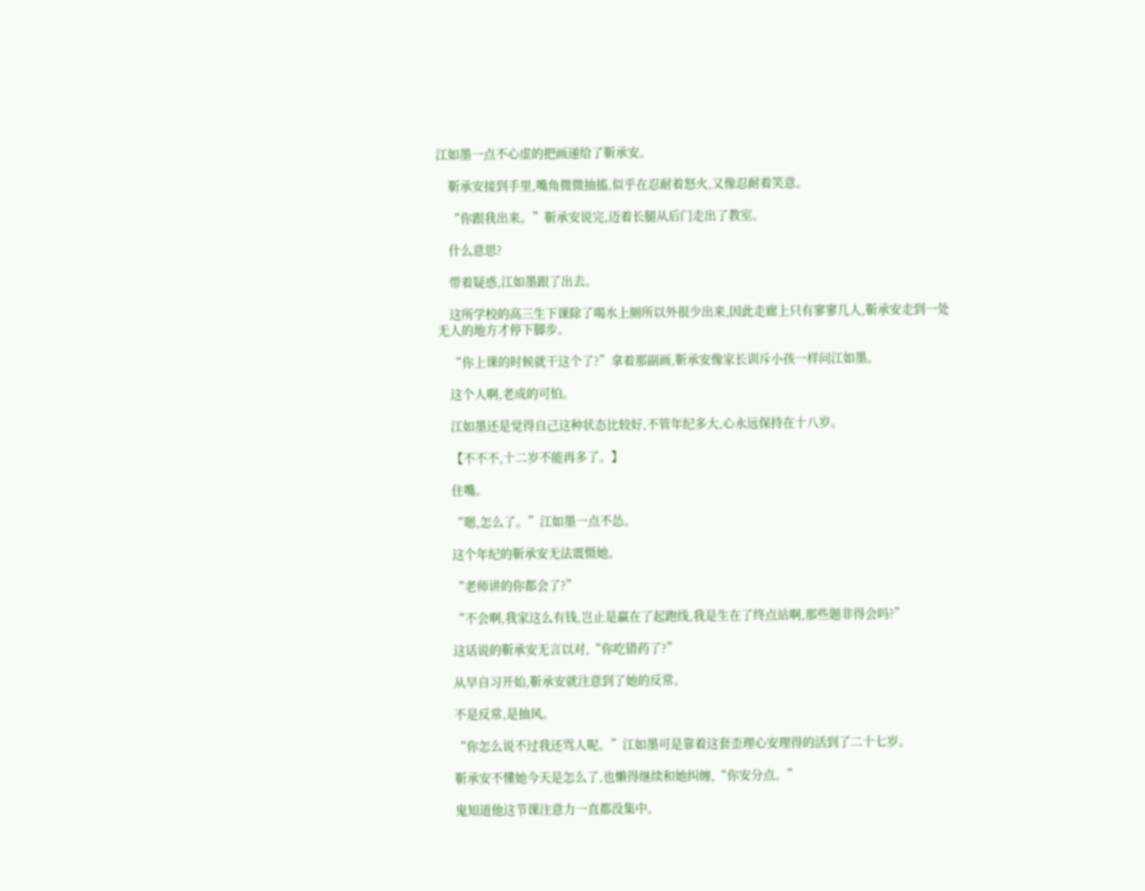江如墨一点不心虚的把画递给了靳承安。

    靳承安接到手里,嘴角微微抽搐,似乎在忍耐着怒火,又像忍耐着笑意。

    “你跟我出来。”靳承安说完,迈着长腿从后门走出了教室。

    什么意思?

    带着疑惑,江如墨跟了出去。

    这所学校的高三生下课除了喝水上厕所以外很少出来,因此走廊上只有寥寥几人,靳承安走到一处无人的地方才停下脚步。

    “你上课的时候就干这个了?”拿着那副画,靳承安像家长训斥小孩一样问江如墨。

    这个人啊,老成的可怕。

    江如墨还是觉得自己这种状态比较好,不管年纪多大,心永远保持在十八岁。

    【不不不,十二岁不能再多了。】

    住嘴。

    “嗯,怎么了。”江如墨一点不怂。

    这个年纪的靳承安无法震慑她。

    “老师讲的你都会了?”

    “不会啊,我家这么有钱,岂止是赢在了起跑线,我是生在了终点站啊,那些题非得会吗?”

    这话说的靳承安无言以对,“你吃错药了?”

    从早自习开始,靳承安就注意到了她的反常。

    不是反常,是抽风。

    “你怎么说不过我还骂人呢。”江如墨可是靠着这套歪理心安理得的活到了二十七岁。

    靳承安不懂她今天是怎么了,也懒得继续和她纠缠,“你安分点。”

    鬼知道他这节课注意力一直都没集中。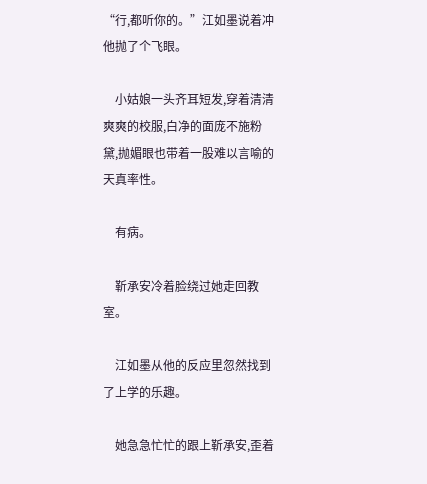“行,都听你的。”江如墨说着冲他抛了个飞眼。

    小姑娘一头齐耳短发,穿着清清爽爽的校服,白净的面庞不施粉黛,抛媚眼也带着一股难以言喻的天真率性。

    有病。

    靳承安冷着脸绕过她走回教室。

    江如墨从他的反应里忽然找到了上学的乐趣。

    她急急忙忙的跟上靳承安,歪着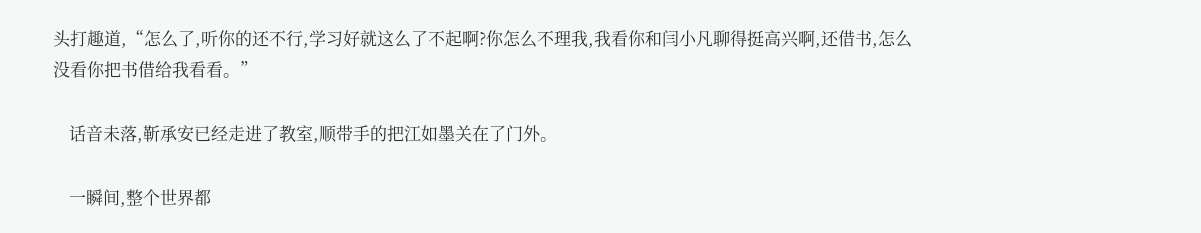头打趣道,“怎么了,听你的还不行,学习好就这么了不起啊?你怎么不理我,我看你和闫小凡聊得挺高兴啊,还借书,怎么没看你把书借给我看看。”

    话音未落,靳承安已经走进了教室,顺带手的把江如墨关在了门外。

    一瞬间,整个世界都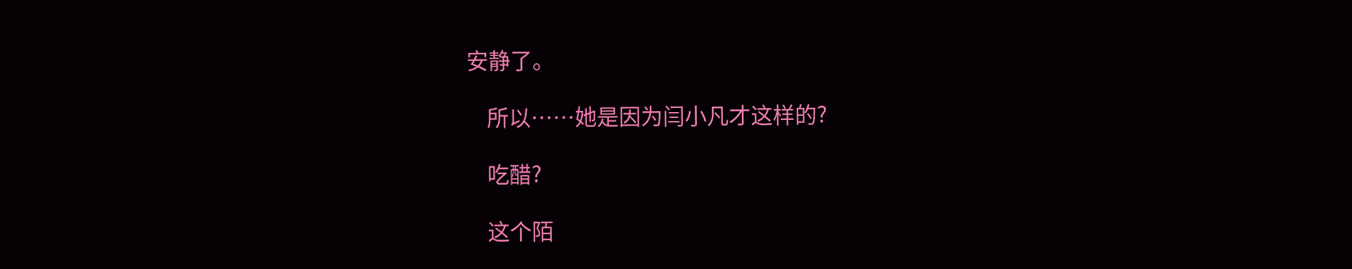安静了。

    所以……她是因为闫小凡才这样的?

    吃醋?

    这个陌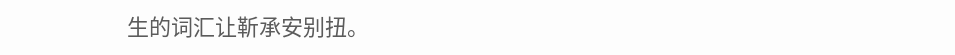生的词汇让靳承安别扭。